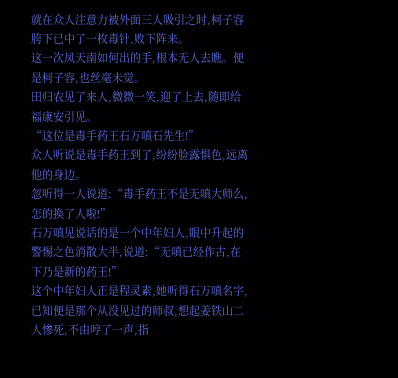就在众人注意力被外面三人吸引之时,柯子容胯下已中了一枚毒针,败下阵来。
这一次凤天南如何出的手,根本无人去瞧。便是柯子容,也丝毫未觉。
田归农见了来人,微微一笑,迎了上去,随即给福康安引见。
“这位是毒手药王石万嗔石先生!”
众人听说是毒手药王到了,纷纷脸露惧色,远离他的身边。
忽听得一人说道:“毒手药王不是无嗔大师么,怎的换了人啦!”
石万嗔见说话的是一个中年妇人,眼中升起的警惕之色消散大半,说道:“无嗔已经作古,在下乃是新的药王!”
这个中年妇人正是程灵素,她听得石万嗔名字,已知便是那个从没见过的师叔,想起姜铁山二人惨死,不由哼了一声,指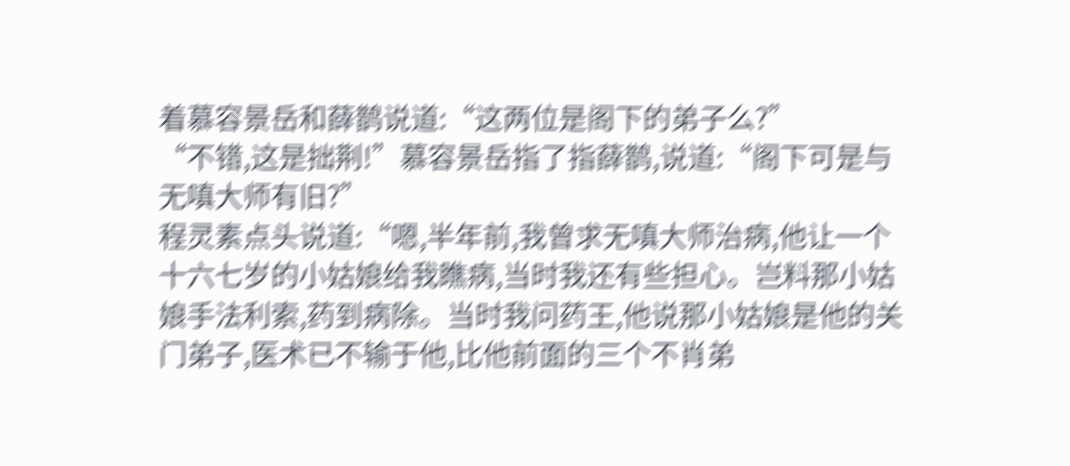着慕容景岳和薛鹊说道:“这两位是阁下的弟子么?”
“不错,这是拙荆!”慕容景岳指了指薛鹊,说道:“阁下可是与无嗔大师有旧?”
程灵素点头说道:“嗯,半年前,我曾求无嗔大师治病,他让一个十六七岁的小姑娘给我瞧病,当时我还有些担心。岂料那小姑娘手法利索,药到病除。当时我问药王,他说那小姑娘是他的关门弟子,医术已不输于他,比他前面的三个不肖弟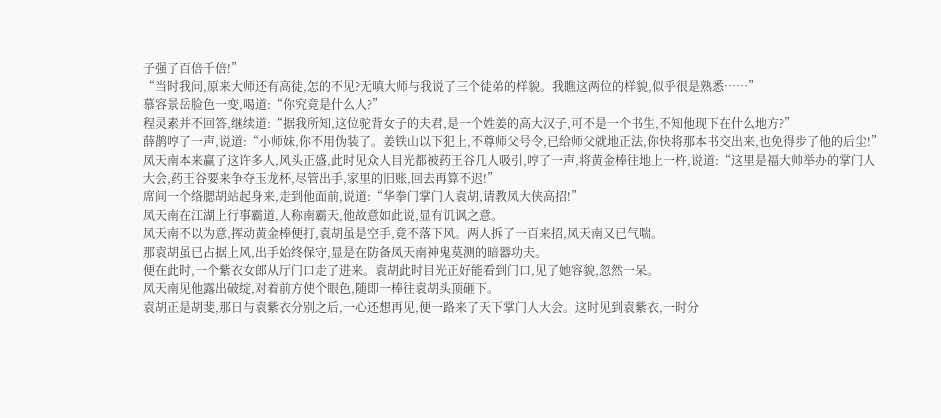子强了百倍千倍!”
“当时我问,原来大师还有高徒,怎的不见?无嗔大师与我说了三个徒弟的样貌。我瞧这两位的样貌,似乎很是熟悉……”
慕容景岳脸色一变,喝道:“你究竟是什么人?”
程灵素并不回答,继续道:“据我所知,这位驼背女子的夫君,是一个姓姜的高大汉子,可不是一个书生,不知他现下在什么地方?”
薛鹊哼了一声,说道:“小师妹,你不用伪装了。姜铁山以下犯上,不尊师父号令,已给师父就地正法,你快将那本书交出来,也免得步了他的后尘!”
凤天南本来赢了这许多人,风头正盛,此时见众人目光都被药王谷几人吸引,哼了一声,将黄金棒往地上一杵,说道:“这里是福大帅举办的掌门人大会,药王谷要来争夺玉龙杯,尽管出手,家里的旧账,回去再算不迟!”
席间一个络腮胡站起身来,走到他面前,说道:“华拳门掌门人袁胡,请教凤大侠高招!”
凤天南在江湖上行事霸道,人称南霸天,他故意如此说,显有讥讽之意。
凤天南不以为意,挥动黄金棒便打,袁胡虽是空手,竟不落下风。两人拆了一百来招,凤天南又已气喘。
那袁胡虽已占据上风,出手始终保守,显是在防备凤天南神鬼莫测的暗器功夫。
便在此时,一个紫衣女郎从厅门口走了进来。袁胡此时目光正好能看到门口,见了她容貌,忽然一呆。
凤天南见他露出破绽,对着前方使个眼色,随即一棒往袁胡头顶砸下。
袁胡正是胡斐,那日与袁紫衣分别之后,一心还想再见,便一路来了天下掌门人大会。这时见到袁紫衣,一时分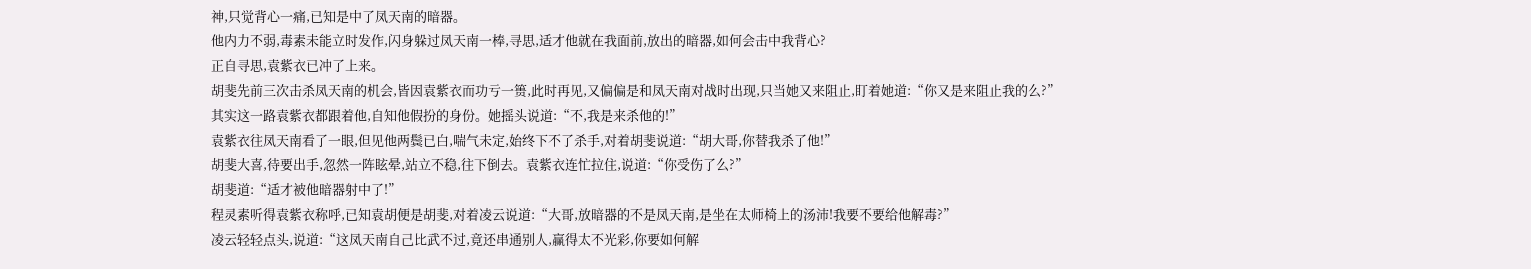神,只觉背心一痛,已知是中了凤天南的暗器。
他内力不弱,毒素未能立时发作,闪身躲过凤天南一棒,寻思,适才他就在我面前,放出的暗器,如何会击中我背心?
正自寻思,袁紫衣已冲了上来。
胡斐先前三次击杀凤天南的机会,皆因袁紫衣而功亏一篑,此时再见,又偏偏是和凤天南对战时出现,只当她又来阻止,盯着她道:“你又是来阻止我的么?”
其实这一路袁紫衣都跟着他,自知他假扮的身份。她摇头说道:“不,我是来杀他的!”
袁紫衣往凤天南看了一眼,但见他两鬓已白,喘气未定,始终下不了杀手,对着胡斐说道:“胡大哥,你替我杀了他!”
胡斐大喜,待要出手,忽然一阵眩晕,站立不稳,往下倒去。袁紫衣连忙拉住,说道:“你受伤了么?”
胡斐道:“适才被他暗器射中了!”
程灵素听得袁紫衣称呼,已知袁胡便是胡斐,对着凌云说道:“大哥,放暗器的不是凤天南,是坐在太师椅上的汤沛!我要不要给他解毒?”
凌云轻轻点头,说道:“这凤天南自己比武不过,竟还串通别人,赢得太不光彩,你要如何解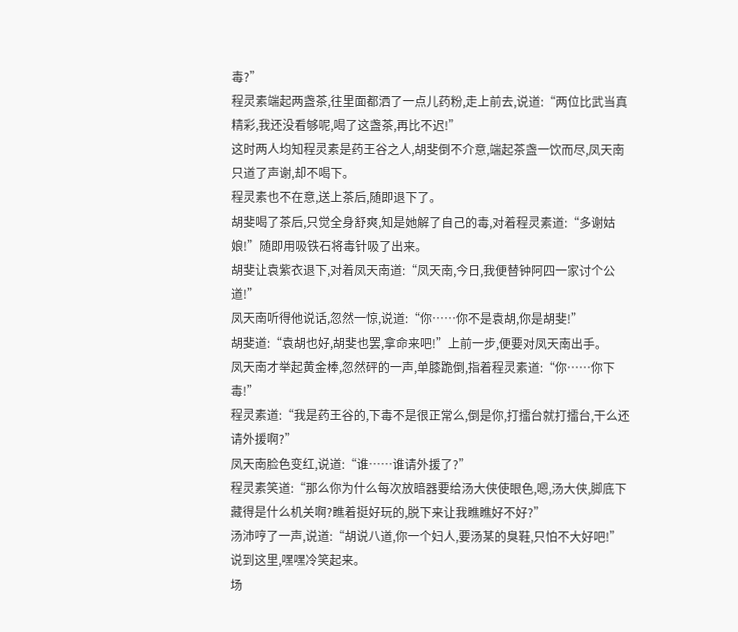毒?”
程灵素端起两盏茶,往里面都洒了一点儿药粉,走上前去,说道:“两位比武当真精彩,我还没看够呢,喝了这盏茶,再比不迟!”
这时两人均知程灵素是药王谷之人,胡斐倒不介意,端起茶盏一饮而尽,凤天南只道了声谢,却不喝下。
程灵素也不在意,送上茶后,随即退下了。
胡斐喝了茶后,只觉全身舒爽,知是她解了自己的毒,对着程灵素道:“多谢姑娘!”随即用吸铁石将毒针吸了出来。
胡斐让袁紫衣退下,对着凤天南道:“凤天南,今日,我便替钟阿四一家讨个公道!”
凤天南听得他说话,忽然一惊,说道:“你……你不是袁胡,你是胡斐!”
胡斐道:“袁胡也好,胡斐也罢,拿命来吧!”上前一步,便要对凤天南出手。
凤天南才举起黄金棒,忽然砰的一声,单膝跪倒,指着程灵素道:“你……你下毒!”
程灵素道:“我是药王谷的,下毒不是很正常么,倒是你,打擂台就打擂台,干么还请外援啊?”
凤天南脸色变红,说道:“谁……谁请外援了?”
程灵素笑道:“那么你为什么每次放暗器要给汤大侠使眼色,嗯,汤大侠,脚底下藏得是什么机关啊?瞧着挺好玩的,脱下来让我瞧瞧好不好?”
汤沛哼了一声,说道:“胡说八道,你一个妇人,要汤某的臭鞋,只怕不大好吧!”说到这里,嘿嘿冷笑起来。
场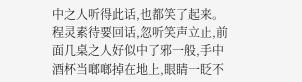中之人听得此话,也都笑了起来。
程灵素待要回话,忽听笑声立止,前面几桌之人好似中了邪一般,手中酒杯当啷啷掉在地上,眼睛一眨不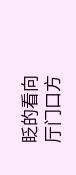眨的看向厅门口方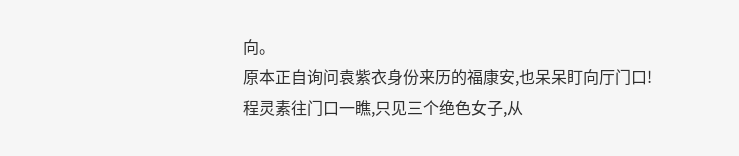向。
原本正自询问袁紫衣身份来历的福康安,也呆呆盯向厅门口!
程灵素往门口一瞧,只见三个绝色女子,从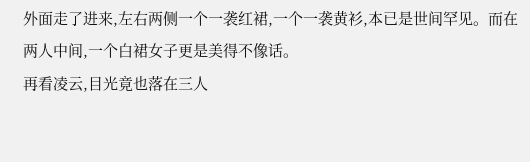外面走了进来,左右两侧一个一袭红裙,一个一袭黄衫,本已是世间罕见。而在两人中间,一个白裙女子更是美得不像话。
再看凌云,目光竟也落在三人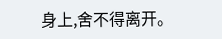身上,舍不得离开。